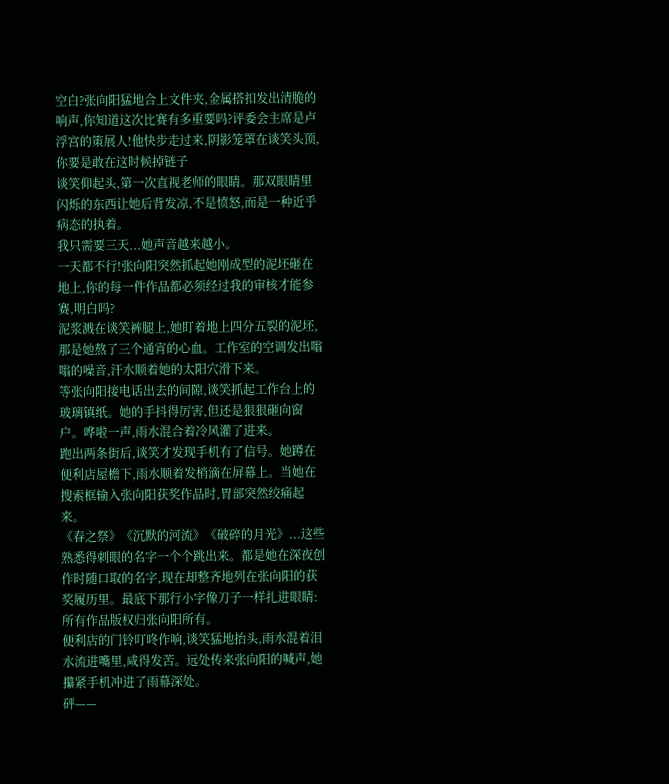空白?张向阳猛地合上文件夹,金属搭扣发出清脆的响声,你知道这次比赛有多重要吗?评委会主席是卢浮宫的策展人!他快步走过来,阴影笼罩在谈笑头顶,你要是敢在这时候掉链子
谈笑仰起头,第一次直视老师的眼睛。那双眼睛里闪烁的东西让她后背发凉,不是愤怒,而是一种近乎病态的执着。
我只需要三天...她声音越来越小。
一天都不行!张向阳突然抓起她刚成型的泥坯砸在地上,你的每一件作品都必须经过我的审核才能参赛,明白吗?
泥浆溅在谈笑裤腿上,她盯着地上四分五裂的泥坯,那是她熬了三个通宵的心血。工作室的空调发出嗡嗡的噪音,汗水顺着她的太阳穴滑下来。
等张向阳接电话出去的间隙,谈笑抓起工作台上的玻璃镇纸。她的手抖得厉害,但还是狠狠砸向窗户。哗啦一声,雨水混合着冷风灌了进来。
跑出两条街后,谈笑才发现手机有了信号。她蹲在便利店屋檐下,雨水顺着发梢滴在屏幕上。当她在搜索框输入张向阳获奖作品时,胃部突然绞痛起来。
《春之祭》《沉默的河流》《破碎的月光》...这些熟悉得刺眼的名字一个个跳出来。都是她在深夜创作时随口取的名字,现在却整齐地列在张向阳的获奖履历里。最底下那行小字像刀子一样扎进眼睛:所有作品版权归张向阳所有。
便利店的门铃叮咚作响,谈笑猛地抬头,雨水混着泪水流进嘴里,咸得发苦。远处传来张向阳的喊声,她攥紧手机冲进了雨幕深处。
砰——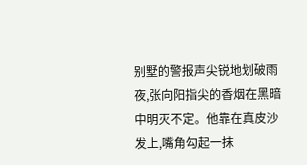别墅的警报声尖锐地划破雨夜,张向阳指尖的香烟在黑暗中明灭不定。他靠在真皮沙发上,嘴角勾起一抹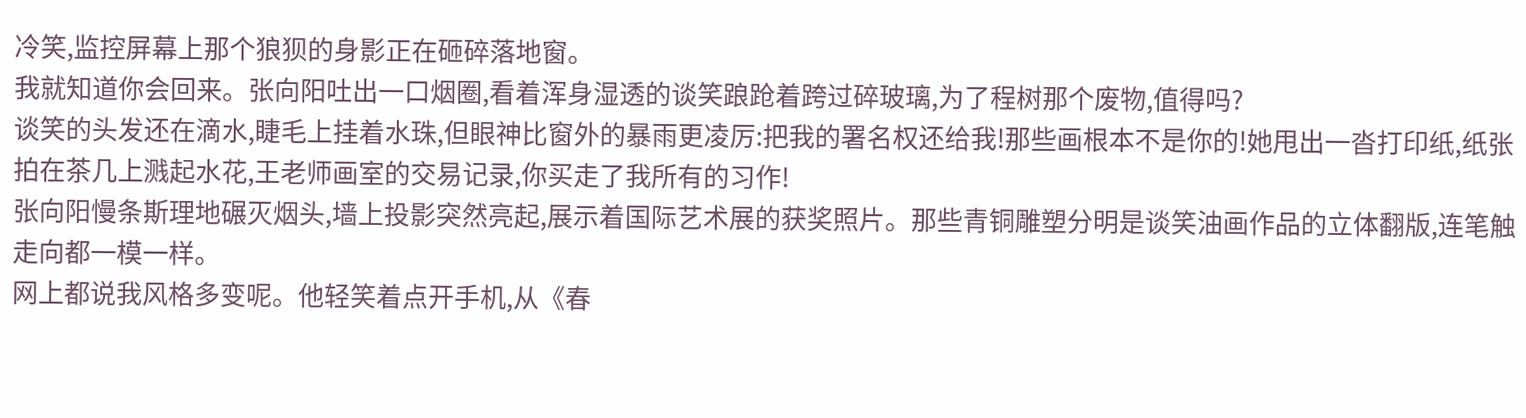冷笑,监控屏幕上那个狼狈的身影正在砸碎落地窗。
我就知道你会回来。张向阳吐出一口烟圈,看着浑身湿透的谈笑踉跄着跨过碎玻璃,为了程树那个废物,值得吗?
谈笑的头发还在滴水,睫毛上挂着水珠,但眼神比窗外的暴雨更凌厉:把我的署名权还给我!那些画根本不是你的!她甩出一沓打印纸,纸张拍在茶几上溅起水花,王老师画室的交易记录,你买走了我所有的习作!
张向阳慢条斯理地碾灭烟头,墙上投影突然亮起,展示着国际艺术展的获奖照片。那些青铜雕塑分明是谈笑油画作品的立体翻版,连笔触走向都一模一样。
网上都说我风格多变呢。他轻笑着点开手机,从《春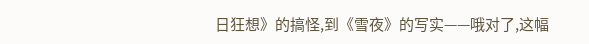日狂想》的搞怪,到《雪夜》的写实——哦对了,这幅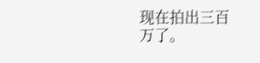现在拍出三百万了。